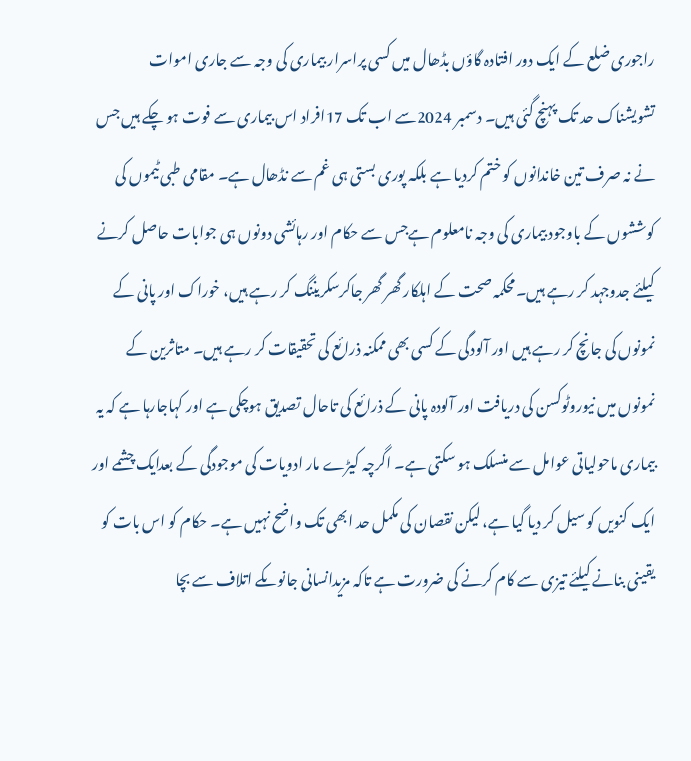راجوری ضلع کے ایک دور افتادہ گاؤں بڈھال میں کسی پراسرار بیماری کی وجہ سے جاری اموات تشویشناک حد تک پہنچ گئی ہیں۔ دسمبر 2024سے اب تک 17افراد اس بیماری سے فوت ہو چکے ہیں جس نے نہ صرف تین خاندانوں کو ختم کردیا ہے بلکہ پوری بستی ہی غم سے نڈھال ہے۔ مقامی طبی ٹیموں کی کوششوں کے باوجود بیماری کی وجہ نامعلوم ہےجس سے حکام اور رہائشی دونوں ہی جوابات حاصل کرنے کیلئے جدوجہد کر رہے ہیں۔محکمہ صحت کے اہلکار گھر گھر جاکرسکریننگ کر رہے ہیں، خوراک اور پانی کے نمونوں کی جانچ کر رہے ہیں اور آلودگی کے کسی بھی ممکنہ ذرائع کی تحقیقات کر رہے ہیں۔ متاثرین کے نمونوں میں نیوروٹوکسن کی دریافت اور آلودہ پانی کے ذرائع کی تاحال تصدیق ہوچکی ہے اور کہاجارہا ہے کہ یہ بیماری ماحولیاتی عوامل سے منسلک ہو سکتی ہے۔ اگرچہ کیڑے مار ادویات کی موجودگی کے بعدایک چشمے اور ایک کنویں کو سیل کر دیا گیا ہے، لیکن نقصان کی مکمل حد ابھی تک واضح نہیں ہے۔ حکام کو اس بات کو یقینی بنانے کیلئے تیزی سے کام کرنے کی ضرورت ہے تاکہ مزیدانسانی جانوںکے اتلاف سے بچا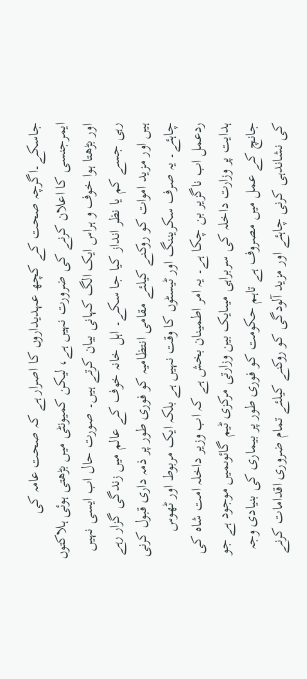جاسکے۔اگرچہ صحت کے کچھ عہدیداروں کا اصرار ہے کہ صحت عامہ کی ایمرجنسی کا اعلان کرنے کی ضرورت نہیں ہے، لیکن کمیونٹی میں بڑھتی ہوئی ہلاکتوں اور بڑھتا ہوا خوف و ہراس ایک الگ کہانی بیان کرتے ہیں۔ صورت حال اب ایسی نہیں رہی جسے کم یا نظر انداز کیا جا سکے۔ اہل خانہ خوف کے عالم میں زندگی گزار رہے ہیں اور مزید اموات کو روکنے کیلئے مقامی انتظامیہ کو فوری طور پر ذمہ داری قبول کرنی چاہئے۔ یہ صرف سکریننگ اور ٹیسٹوں کا وقت نہیں ہے بلکہ ایک مربوط اور ٹھوس ردعمل اب ناگزیر بن چکا ہے۔ یہ امر اطمینان بخش ہے کہ اب وزیر داخلہ امت شاہ کی ہدایت پر وزارت داخلہ کی سربراہی میںایک بین وزارتی مرکزی ٹیم گائوںمیں موجود ہے جو جانچ کے عمل میں مصروف ہے تاہم حکومت کو فوری طور پر بیماری کی بنیادی وجہ کی نشاندہی کرنی چاہئے اور مزید آلودگی کو روکنے کیلئے تمام ضروری اقدامات کرنے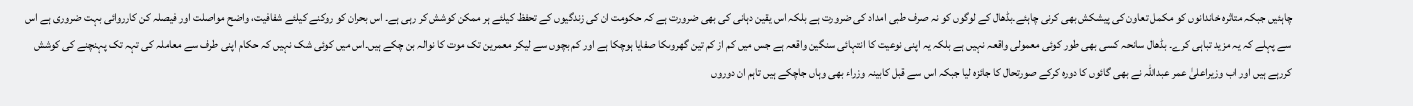چاہئیں جبکہ متاثرہ خاندانوں کو مکمل تعاون کی پیشکش بھی کرنی چاہئے۔بڈھال کے لوگوں کو نہ صرف طبی امداد کی ضرورت ہے بلکہ اس یقین دہانی کی بھی ضرورت ہے کہ حکومت ان کی زندگیوں کے تحفظ کیلئے ہر ممکن کوشش کر رہی ہے۔ اس بحران کو روکنے کیلئے شفافیت، واضح مواصلت اور فیصلہ کن کارروائی بہت ضروری ہے اس سے پہلے کہ یہ مزید تباہی کرے۔ بڈھال سانحہ کسی بھی طور کوئی معمولی واقعہ نہیں ہے بلکہ یہ اپنی نوعیت کا انتہائی سنگین واقعہ ہے جس میں کم از کم تین گھروںکا صفایا ہوچکا ہے اور کم بچوں سے لیکر معمرین تک موت کا نوالہ بن چکے ہیں۔اس میں کوئی شک نہیں کہ حکام اپنی طرف سے معاملہ کی تہہ تک پہنچنے کی کوشش کررہے ہیں اور اب وزیراعلیٰ عمر عبداللہ نے بھی گائوں کا دورہ کرکے صورتحال کا جائزہ لیا جبکہ اس سے قبل کابینہ وزراء بھی وہاں جاچکے ہیں تاہم ان دوروں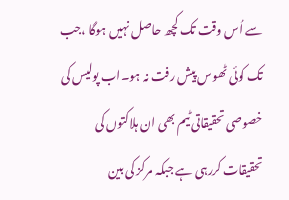سے اُس وقت تک کچھ حاصل نہیں ہوگا ،جب تک کوئی ٹھوس پیش رفت نہ ہو۔اب پولیس کی خصوصی تحقیقاتی ٹیم بھی ان ہلاکتوں کی تحقیقات کررہی ہے جبکہ مرکز کی بین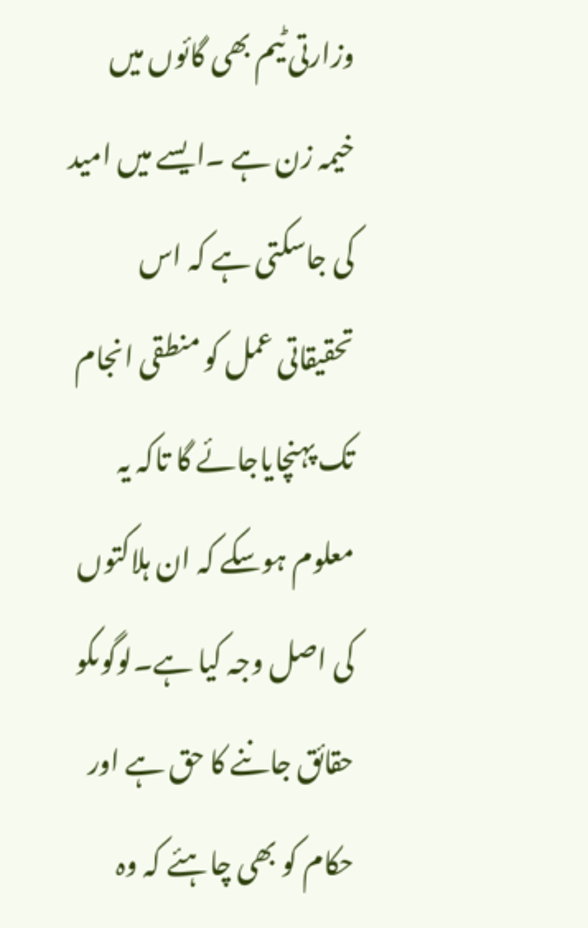وزارتی ٹیم بھی گائوں میں خیمہ زن ہے ۔ایسے میں امید کی جاسکتی ہے کہ اس تحقیقاتی عمل کو منطقی انجام تک پہنچایاجائے گا تاکہ یہ معلوم ہوسکے کہ ان ہلاکتوں کی اصل وجہ کیا ہے۔لوگوںکو حقائق جاننے کا حق ہے اور حکام کو بھی چاہئے کہ وہ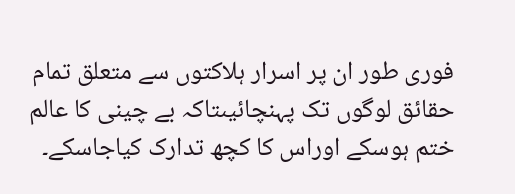فوری طور ان پر اسرار ہلاکتوں سے متعلق تمام حقائق لوگوں تک پہنچائیںتاکہ بے چینی کا عالم ختم ہوسکے اوراس کا کچھ تدارک کیاجاسکے۔